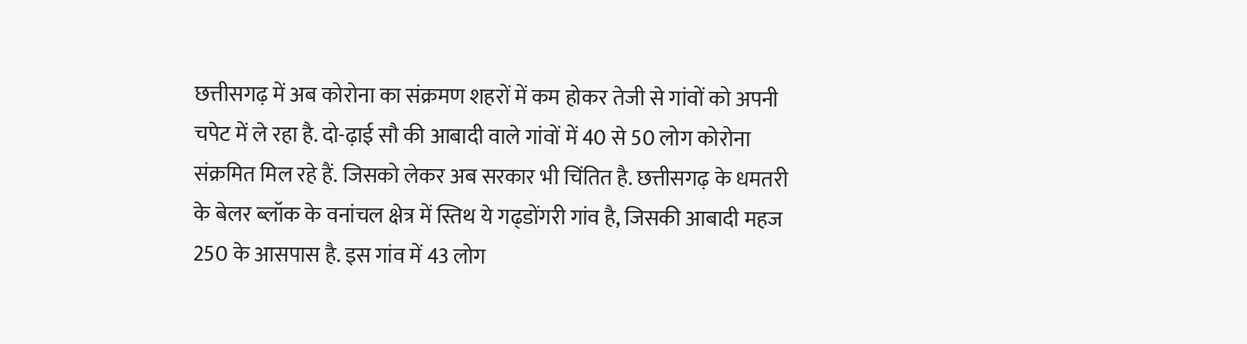छत्तीसगढ़ में अब कोरोना का संक्रमण शहरों में कम होकर तेजी से गांवों को अपनी चपेट में ले रहा है. दो-ढ़ाई सौ की आबादी वाले गांवों में 40 से 50 लोग कोरोना संक्रमित मिल रहे हैं. जिसको लेकर अब सरकार भी चिंतित है. छत्तीसगढ़ के धमतरी के बेलर ब्लॉक के वनांचल क्षेत्र में स्तिथ ये गढ्डोंगरी गांव है, जिसकी आबादी महज 250 के आसपास है. इस गांव में 43 लोग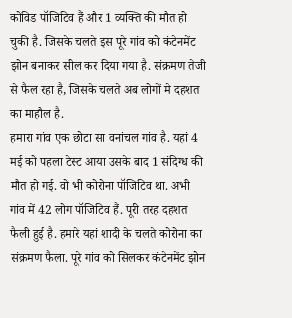कोविड पॉजिटिव हैं और 1 व्यक्ति की मौत हो चुकी है. जिसके चलते इस पूरे गांव को कंटेनमेंट झोन बनाकर सील कर दिया गया है. संक्रमण तेजी से फैल रहा है, जिसके चलते अब लोगों मे दहशत का माहौल है.
हमारा गांव एक छोटा सा वनांचल गांव है. यहां 4 मई को पहला टेस्ट आया उसके बाद 1 संदिग्ध की मौत हो गई. वो भी कोरोना पॉजिटिव था. अभी गांव में 42 लोग पॉजिटिव हैं. पूरी तरह दहशत फैली हुई है. हमारे यहां शादी के चलते कोरोना का संक्रमण फैला. पूरे गांव को सिलकर कंटेनमेंट झोन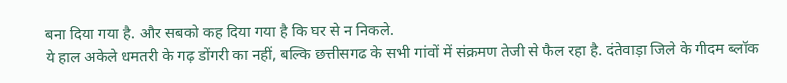बना दिया गया है. और सबको कह दिया गया है कि घर से न निकले.
ये हाल अकेले धमतरी के गढ़ डोंगरी का नहीं, बल्कि छत्तीसगढ के सभी गांवों में संक्रमण तेजी से फैल रहा है. दंतेवाड़ा जिले के गीदम ब्लॉक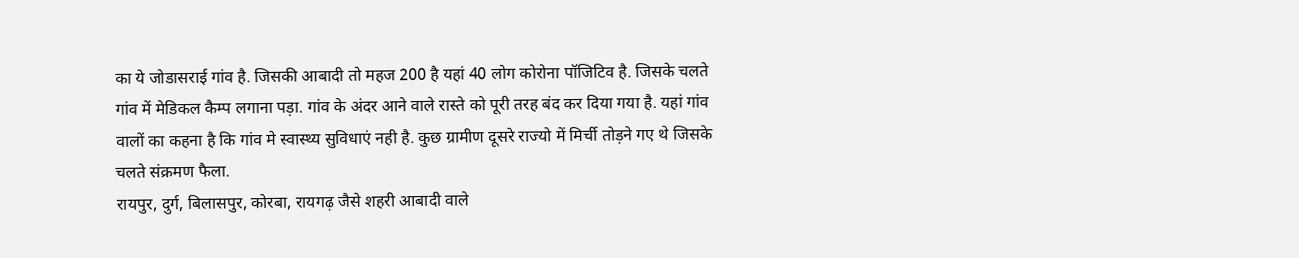का ये जोडासराई गांव है. जिसकी आबादी तो महज 200 है यहां 40 लोग कोरोना पॉजिटिव है. जिसके चलते गांव में मेडिकल कैम्प लगाना पड़ा. गांव के अंदर आने वाले रास्ते को पूरी तरह बंद कर दिया गया है. यहां गांव वालों का कहना है कि गांव मे स्वास्थ्य सुविधाएं नही है. कुछ ग्रामीण दूसरे राज्यो में मिर्ची तोड़ने गए थे जिसके चलते संक्रमण फैला.
रायपुर, दुर्ग, बिलासपुर, कोरबा, रायगढ़ जैसे शहरी आबादी वाले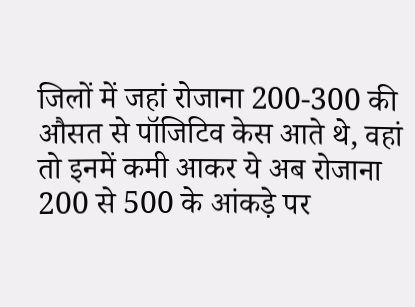जिलों में जहां रोजाना 200-300 की औसत से पॉजिटिव केस आते थे, वहां तो इनमें कमी आकर ये अब रोजाना 200 से 500 के आंकड़े पर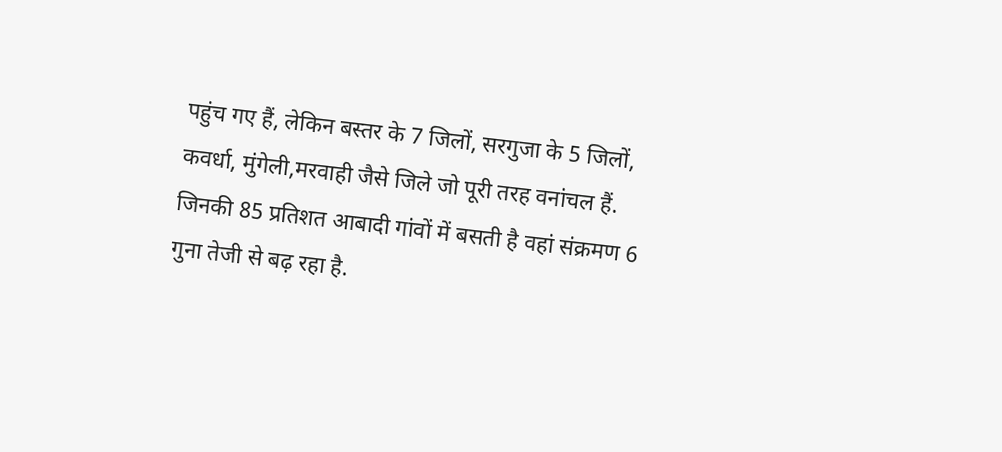पहुंच गए हैं, लेकिन बस्तर के 7 जिलों, सरगुजा के 5 जिलों, कवर्धा, मुंगेली,मरवाही जैसे जिले जो पूरी तरह वनांचल हैं. जिनकी 85 प्रतिशत आबादी गांवों में बसती है वहां संक्रमण 6 गुना तेजी से बढ़ रहा है.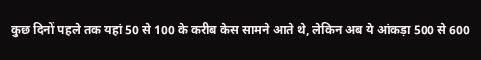कुछ दिनों पहले तक यहां 50 से 100 के करीब केस सामने आते थे, लेकिन अब ये आंकड़ा 500 से 600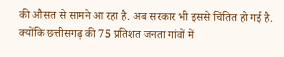की औसत से सामने आ रहा है. अब सरकार भी इससे चिंतित हो गई है. क्योंकि छत्तीसगढ़ की 75 प्रतिशत जनता गांवों में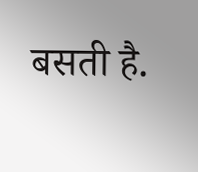बसती है.